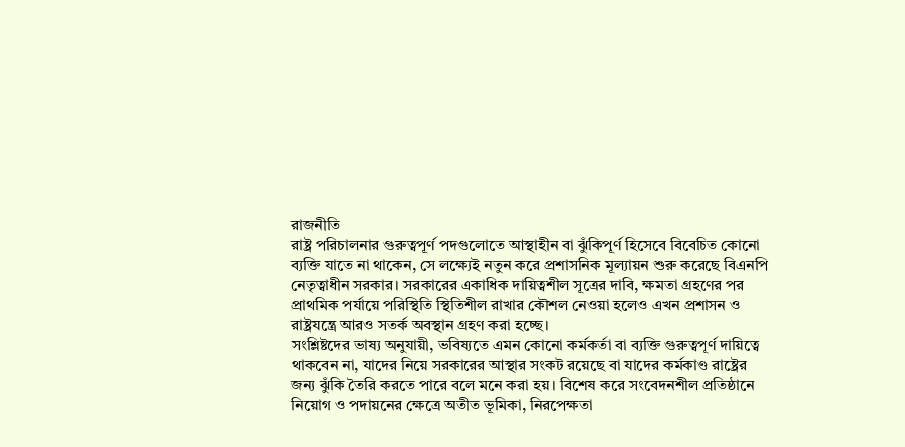রাজনীতি
রাষ্ট্র পরিচালনার গুরুত্বপূর্ণ পদগুলোতে আস্থাহীন বা ঝুঁকিপূর্ণ হিসেবে বিবেচিত কোনো ব্যক্তি যাতে না থাকেন, সে লক্ষ্যেই নতুন করে প্রশাসনিক মূল্যায়ন শুরু করেছে বিএনপি নেতৃত্বাধীন সরকার। সরকারের একাধিক দায়িত্বশীল সূত্রের দাবি, ক্ষমতা গ্রহণের পর প্রাথমিক পর্যায়ে পরিস্থিতি স্থিতিশীল রাখার কৌশল নেওয়া হলেও এখন প্রশাসন ও রাষ্ট্রযন্ত্রে আরও সতর্ক অবস্থান গ্রহণ করা হচ্ছে।
সংশ্লিষ্টদের ভাষ্য অনুযায়ী, ভবিষ্যতে এমন কোনো কর্মকর্তা বা ব্যক্তি গুরুত্বপূর্ণ দায়িত্বে থাকবেন না, যাদের নিয়ে সরকারের আস্থার সংকট রয়েছে বা যাদের কর্মকাণ্ড রাষ্ট্রের জন্য ঝুঁকি তৈরি করতে পারে বলে মনে করা হয়। বিশেষ করে সংবেদনশীল প্রতিষ্ঠানে নিয়োগ ও পদায়নের ক্ষেত্রে অতীত ভূমিকা, নিরপেক্ষতা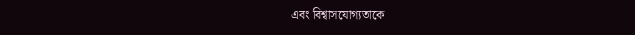এবং বিশ্বাসযোগ্যতাকে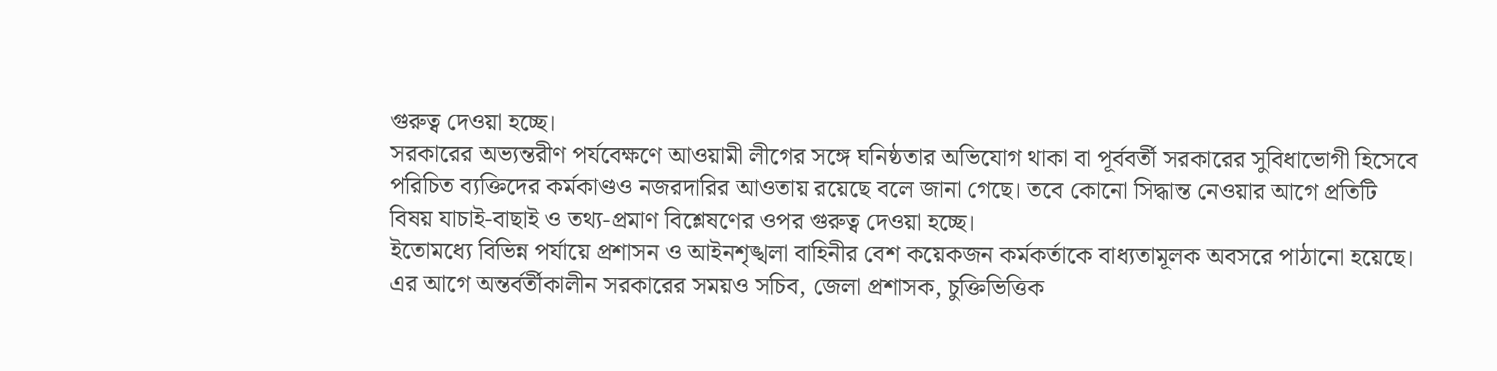গুরুত্ব দেওয়া হচ্ছে।
সরকারের অভ্যন্তরীণ পর্যবেক্ষণে আওয়ামী লীগের সঙ্গে ঘনিষ্ঠতার অভিযোগ থাকা বা পূর্ববর্তী সরকারের সুবিধাভোগী হিসেবে পরিচিত ব্যক্তিদের কর্মকাণ্ডও নজরদারির আওতায় রয়েছে বলে জানা গেছে। তবে কোনো সিদ্ধান্ত নেওয়ার আগে প্রতিটি বিষয় যাচাই-বাছাই ও তথ্য-প্রমাণ বিশ্লেষণের ওপর গুরুত্ব দেওয়া হচ্ছে।
ইতোমধ্যে বিভিন্ন পর্যায়ে প্রশাসন ও আইনশৃঙ্খলা বাহিনীর বেশ কয়েকজন কর্মকর্তাকে বাধ্যতামূলক অবসরে পাঠানো হয়েছে। এর আগে অন্তর্বর্তীকালীন সরকারের সময়ও সচিব, জেলা প্রশাসক, চুক্তিভিত্তিক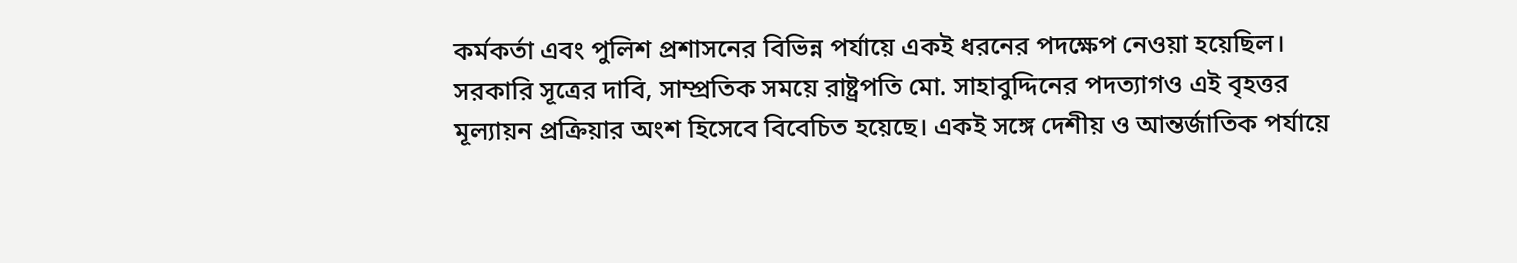কর্মকর্তা এবং পুলিশ প্রশাসনের বিভিন্ন পর্যায়ে একই ধরনের পদক্ষেপ নেওয়া হয়েছিল।
সরকারি সূত্রের দাবি, সাম্প্রতিক সময়ে রাষ্ট্রপতি মো. সাহাবুদ্দিনের পদত্যাগও এই বৃহত্তর মূল্যায়ন প্রক্রিয়ার অংশ হিসেবে বিবেচিত হয়েছে। একই সঙ্গে দেশীয় ও আন্তর্জাতিক পর্যায়ে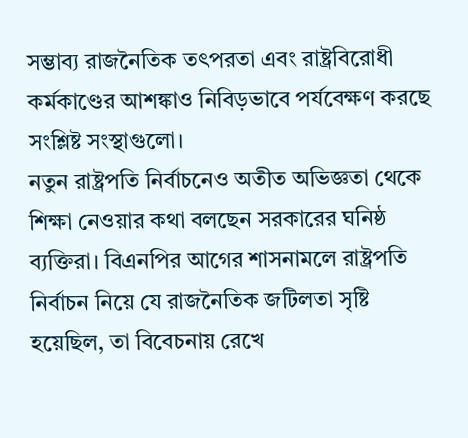সম্ভাব্য রাজনৈতিক তৎপরতা এবং রাষ্ট্রবিরোধী কর্মকাণ্ডের আশঙ্কাও নিবিড়ভাবে পর্যবেক্ষণ করছে সংশ্লিষ্ট সংস্থাগুলো।
নতুন রাষ্ট্রপতি নির্বাচনেও অতীত অভিজ্ঞতা থেকে শিক্ষা নেওয়ার কথা বলছেন সরকারের ঘনিষ্ঠ ব্যক্তিরা। বিএনপির আগের শাসনামলে রাষ্ট্রপতি নির্বাচন নিয়ে যে রাজনৈতিক জটিলতা সৃষ্টি হয়েছিল, তা বিবেচনায় রেখে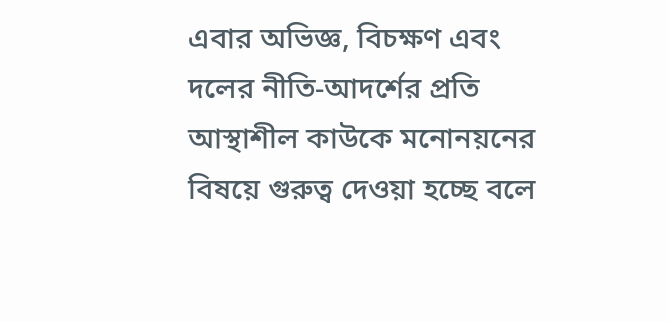এবার অভিজ্ঞ, বিচক্ষণ এবং দলের নীতি-আদর্শের প্রতি আস্থাশীল কাউকে মনোনয়নের বিষয়ে গুরুত্ব দেওয়া হচ্ছে বলে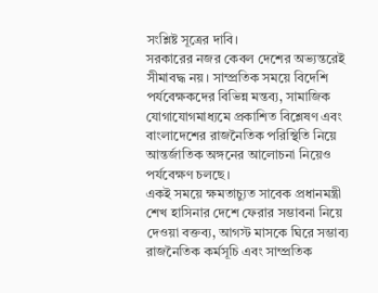সংশ্লিষ্ট সূত্রের দাবি।
সরকারের নজর কেবল দেশের অভ্যন্তরেই সীমাবদ্ধ নয়। সাম্প্রতিক সময়ে বিদেশি পর্যবেক্ষকদের বিভিন্ন মন্তব্য, সামাজিক যোগাযোগমাধ্যমে প্রকাশিত বিশ্লেষণ এবং বাংলাদেশের রাজনৈতিক পরিস্থিতি নিয়ে আন্তর্জাতিক অঙ্গনের আলোচনা নিয়েও পর্যবেক্ষণ চলছে।
একই সময়ে ক্ষমতাচ্যুত সাবেক প্রধানমন্ত্রী শেখ হাসিনার দেশে ফেরার সম্ভাবনা নিয়ে দেওয়া বক্তব্য, আগস্ট মাসকে ঘিরে সম্ভাব্য রাজনৈতিক কর্মসূচি এবং সাম্প্রতিক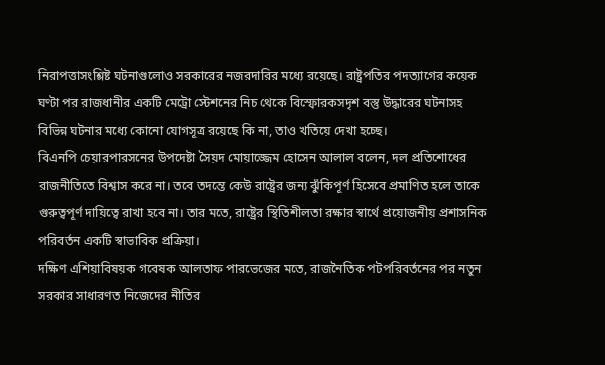নিরাপত্তাসংশ্লিষ্ট ঘটনাগুলোও সরকারের নজরদারির মধ্যে রয়েছে। রাষ্ট্রপতির পদত্যাগের কয়েক ঘণ্টা পর রাজধানীর একটি মেট্রো স্টেশনের নিচ থেকে বিস্ফোরকসদৃশ বস্তু উদ্ধারের ঘটনাসহ বিভিন্ন ঘটনার মধ্যে কোনো যোগসূত্র রয়েছে কি না, তাও খতিয়ে দেখা হচ্ছে।
বিএনপি চেয়ারপারসনের উপদেষ্টা সৈয়দ মোয়াজ্জেম হোসেন আলাল বলেন, দল প্রতিশোধের রাজনীতিতে বিশ্বাস করে না। তবে তদন্তে কেউ রাষ্ট্রের জন্য ঝুঁকিপূর্ণ হিসেবে প্রমাণিত হলে তাকে গুরুত্বপূর্ণ দায়িত্বে রাখা হবে না। তার মতে, রাষ্ট্রের স্থিতিশীলতা রক্ষার স্বার্থে প্রয়োজনীয় প্রশাসনিক পরিবর্তন একটি স্বাভাবিক প্রক্রিয়া।
দক্ষিণ এশিয়াবিষয়ক গবেষক আলতাফ পারভেজের মতে, রাজনৈতিক পটপরিবর্তনের পর নতুন সরকার সাধারণত নিজেদের নীতির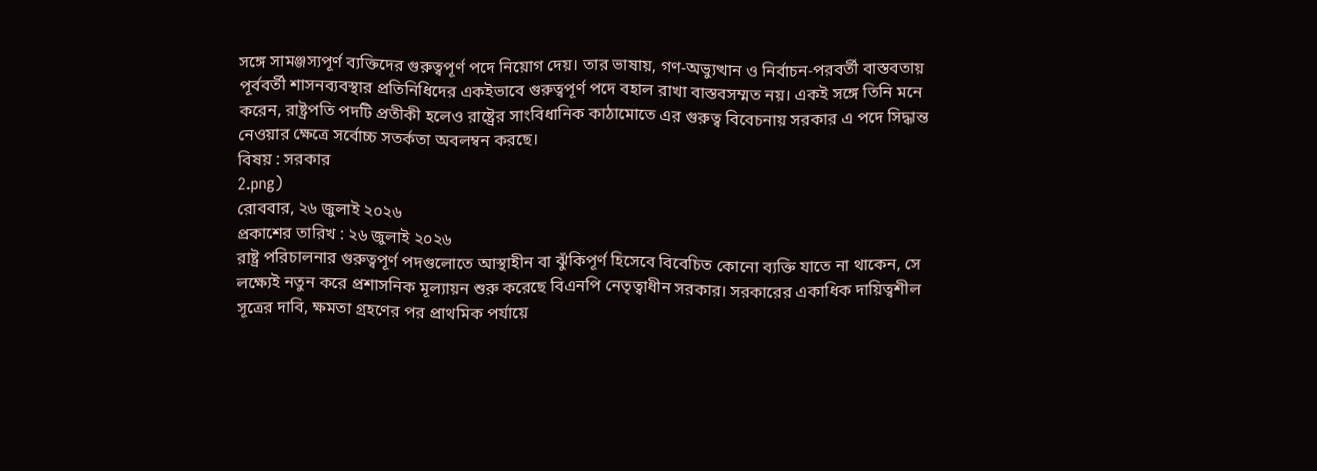সঙ্গে সামঞ্জস্যপূর্ণ ব্যক্তিদের গুরুত্বপূর্ণ পদে নিয়োগ দেয়। তার ভাষায়, গণ-অভ্যুত্থান ও নির্বাচন-পরবর্তী বাস্তবতায় পূর্ববর্তী শাসনব্যবস্থার প্রতিনিধিদের একইভাবে গুরুত্বপূর্ণ পদে বহাল রাখা বাস্তবসম্মত নয়। একই সঙ্গে তিনি মনে করেন, রাষ্ট্রপতি পদটি প্রতীকী হলেও রাষ্ট্রের সাংবিধানিক কাঠামোতে এর গুরুত্ব বিবেচনায় সরকার এ পদে সিদ্ধান্ত নেওয়ার ক্ষেত্রে সর্বোচ্চ সতর্কতা অবলম্বন করছে।
বিষয় : সরকার
2.png)
রোববার, ২৬ জুলাই ২০২৬
প্রকাশের তারিখ : ২৬ জুলাই ২০২৬
রাষ্ট্র পরিচালনার গুরুত্বপূর্ণ পদগুলোতে আস্থাহীন বা ঝুঁকিপূর্ণ হিসেবে বিবেচিত কোনো ব্যক্তি যাতে না থাকেন, সে লক্ষ্যেই নতুন করে প্রশাসনিক মূল্যায়ন শুরু করেছে বিএনপি নেতৃত্বাধীন সরকার। সরকারের একাধিক দায়িত্বশীল সূত্রের দাবি, ক্ষমতা গ্রহণের পর প্রাথমিক পর্যায়ে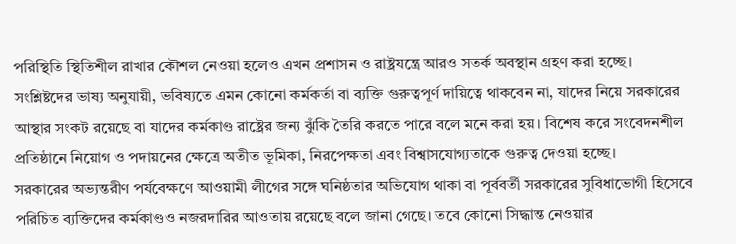পরিস্থিতি স্থিতিশীল রাখার কৌশল নেওয়া হলেও এখন প্রশাসন ও রাষ্ট্রযন্ত্রে আরও সতর্ক অবস্থান গ্রহণ করা হচ্ছে।
সংশ্লিষ্টদের ভাষ্য অনুযায়ী, ভবিষ্যতে এমন কোনো কর্মকর্তা বা ব্যক্তি গুরুত্বপূর্ণ দায়িত্বে থাকবেন না, যাদের নিয়ে সরকারের আস্থার সংকট রয়েছে বা যাদের কর্মকাণ্ড রাষ্ট্রের জন্য ঝুঁকি তৈরি করতে পারে বলে মনে করা হয়। বিশেষ করে সংবেদনশীল প্রতিষ্ঠানে নিয়োগ ও পদায়নের ক্ষেত্রে অতীত ভূমিকা, নিরপেক্ষতা এবং বিশ্বাসযোগ্যতাকে গুরুত্ব দেওয়া হচ্ছে।
সরকারের অভ্যন্তরীণ পর্যবেক্ষণে আওয়ামী লীগের সঙ্গে ঘনিষ্ঠতার অভিযোগ থাকা বা পূর্ববর্তী সরকারের সুবিধাভোগী হিসেবে পরিচিত ব্যক্তিদের কর্মকাণ্ডও নজরদারির আওতায় রয়েছে বলে জানা গেছে। তবে কোনো সিদ্ধান্ত নেওয়ার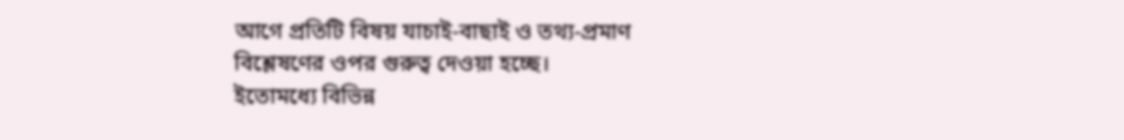আগে প্রতিটি বিষয় যাচাই-বাছাই ও তথ্য-প্রমাণ বিশ্লেষণের ওপর গুরুত্ব দেওয়া হচ্ছে।
ইতোমধ্যে বিভিন্ন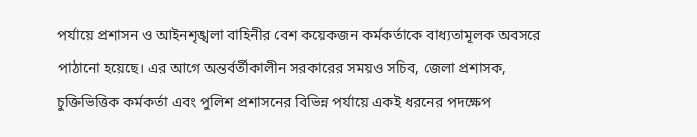পর্যায়ে প্রশাসন ও আইনশৃঙ্খলা বাহিনীর বেশ কয়েকজন কর্মকর্তাকে বাধ্যতামূলক অবসরে পাঠানো হয়েছে। এর আগে অন্তর্বর্তীকালীন সরকারের সময়ও সচিব, জেলা প্রশাসক, চুক্তিভিত্তিক কর্মকর্তা এবং পুলিশ প্রশাসনের বিভিন্ন পর্যায়ে একই ধরনের পদক্ষেপ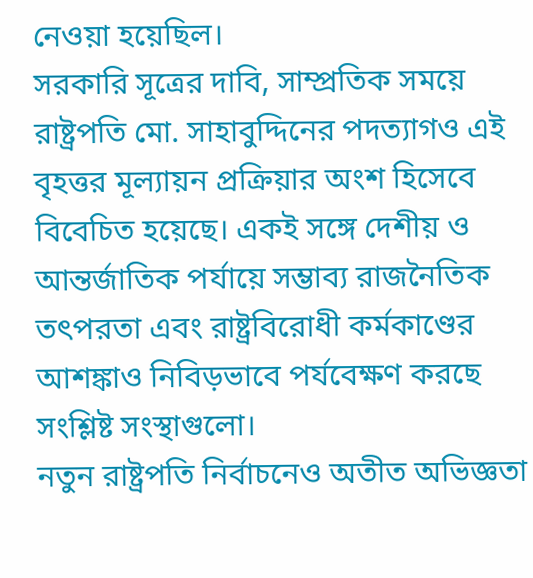নেওয়া হয়েছিল।
সরকারি সূত্রের দাবি, সাম্প্রতিক সময়ে রাষ্ট্রপতি মো. সাহাবুদ্দিনের পদত্যাগও এই বৃহত্তর মূল্যায়ন প্রক্রিয়ার অংশ হিসেবে বিবেচিত হয়েছে। একই সঙ্গে দেশীয় ও আন্তর্জাতিক পর্যায়ে সম্ভাব্য রাজনৈতিক তৎপরতা এবং রাষ্ট্রবিরোধী কর্মকাণ্ডের আশঙ্কাও নিবিড়ভাবে পর্যবেক্ষণ করছে সংশ্লিষ্ট সংস্থাগুলো।
নতুন রাষ্ট্রপতি নির্বাচনেও অতীত অভিজ্ঞতা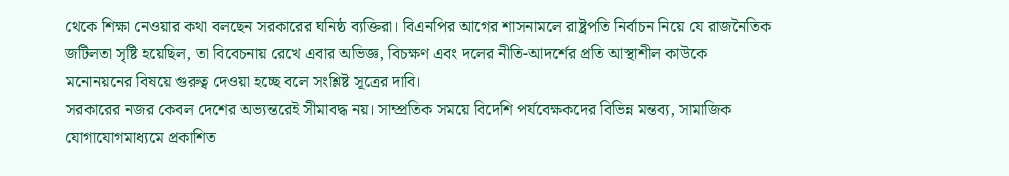থেকে শিক্ষা নেওয়ার কথা বলছেন সরকারের ঘনিষ্ঠ ব্যক্তিরা। বিএনপির আগের শাসনামলে রাষ্ট্রপতি নির্বাচন নিয়ে যে রাজনৈতিক জটিলতা সৃষ্টি হয়েছিল, তা বিবেচনায় রেখে এবার অভিজ্ঞ, বিচক্ষণ এবং দলের নীতি-আদর্শের প্রতি আস্থাশীল কাউকে মনোনয়নের বিষয়ে গুরুত্ব দেওয়া হচ্ছে বলে সংশ্লিষ্ট সূত্রের দাবি।
সরকারের নজর কেবল দেশের অভ্যন্তরেই সীমাবদ্ধ নয়। সাম্প্রতিক সময়ে বিদেশি পর্যবেক্ষকদের বিভিন্ন মন্তব্য, সামাজিক যোগাযোগমাধ্যমে প্রকাশিত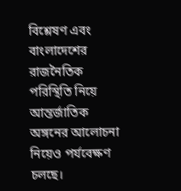বিশ্লেষণ এবং বাংলাদেশের রাজনৈতিক পরিস্থিতি নিয়ে আন্তর্জাতিক অঙ্গনের আলোচনা নিয়েও পর্যবেক্ষণ চলছে।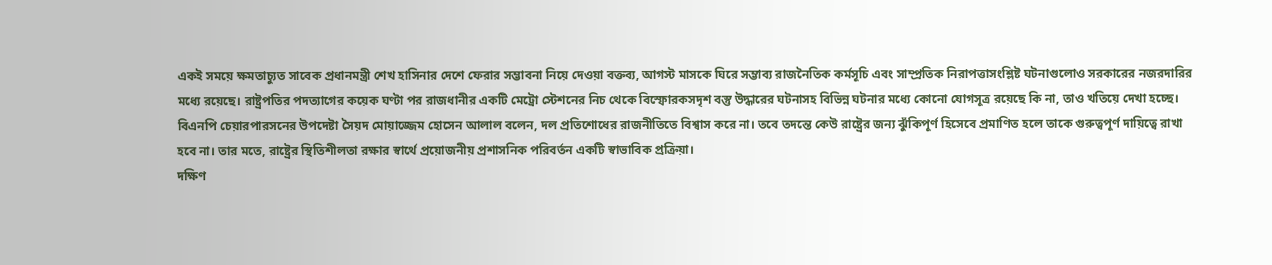একই সময়ে ক্ষমতাচ্যুত সাবেক প্রধানমন্ত্রী শেখ হাসিনার দেশে ফেরার সম্ভাবনা নিয়ে দেওয়া বক্তব্য, আগস্ট মাসকে ঘিরে সম্ভাব্য রাজনৈতিক কর্মসূচি এবং সাম্প্রতিক নিরাপত্তাসংশ্লিষ্ট ঘটনাগুলোও সরকারের নজরদারির মধ্যে রয়েছে। রাষ্ট্রপতির পদত্যাগের কয়েক ঘণ্টা পর রাজধানীর একটি মেট্রো স্টেশনের নিচ থেকে বিস্ফোরকসদৃশ বস্তু উদ্ধারের ঘটনাসহ বিভিন্ন ঘটনার মধ্যে কোনো যোগসূত্র রয়েছে কি না, তাও খতিয়ে দেখা হচ্ছে।
বিএনপি চেয়ারপারসনের উপদেষ্টা সৈয়দ মোয়াজ্জেম হোসেন আলাল বলেন, দল প্রতিশোধের রাজনীতিতে বিশ্বাস করে না। তবে তদন্তে কেউ রাষ্ট্রের জন্য ঝুঁকিপূর্ণ হিসেবে প্রমাণিত হলে তাকে গুরুত্বপূর্ণ দায়িত্বে রাখা হবে না। তার মতে, রাষ্ট্রের স্থিতিশীলতা রক্ষার স্বার্থে প্রয়োজনীয় প্রশাসনিক পরিবর্তন একটি স্বাভাবিক প্রক্রিয়া।
দক্ষিণ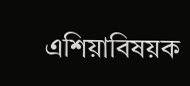এশিয়াবিষয়ক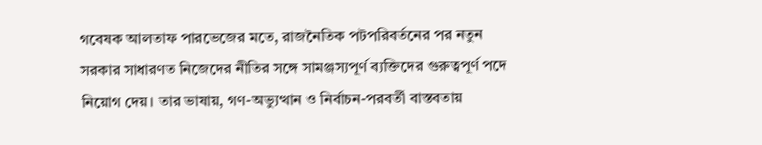গবেষক আলতাফ পারভেজের মতে, রাজনৈতিক পটপরিবর্তনের পর নতুন সরকার সাধারণত নিজেদের নীতির সঙ্গে সামঞ্জস্যপূর্ণ ব্যক্তিদের গুরুত্বপূর্ণ পদে নিয়োগ দেয়। তার ভাষায়, গণ-অভ্যুত্থান ও নির্বাচন-পরবর্তী বাস্তবতায়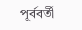পূর্ববর্তী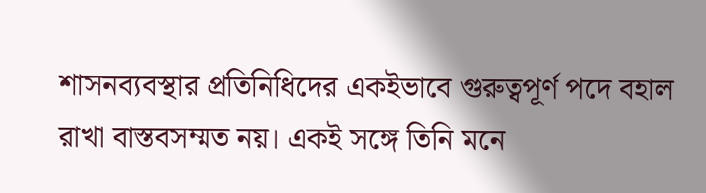শাসনব্যবস্থার প্রতিনিধিদের একইভাবে গুরুত্বপূর্ণ পদে বহাল রাখা বাস্তবসম্মত নয়। একই সঙ্গে তিনি মনে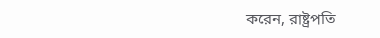করেন, রাষ্ট্রপতি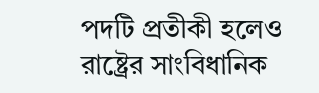পদটি প্রতীকী হলেও রাষ্ট্রের সাংবিধানিক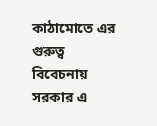কাঠামোতে এর গুরুত্ব বিবেচনায় সরকার এ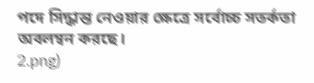পদে সিদ্ধান্ত নেওয়ার ক্ষেত্রে সর্বোচ্চ সতর্কতা অবলম্বন করছে।
2.png)